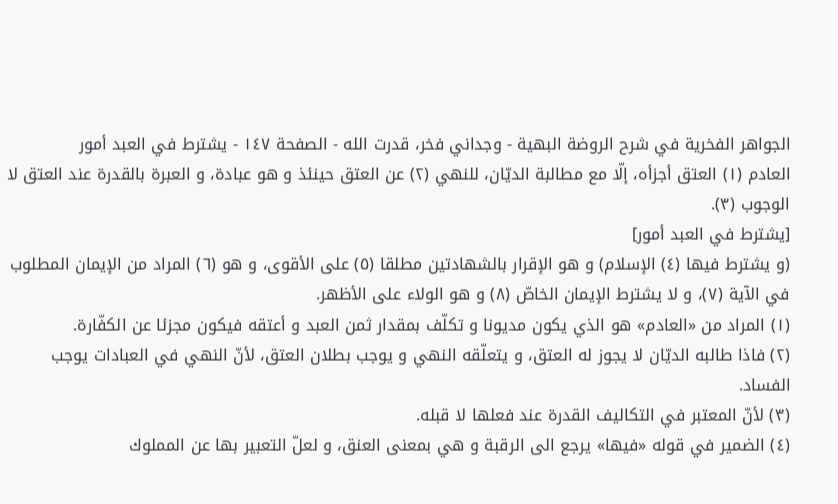الجواهر الفخرية في شرح الروضة البهية - وجداني فخر، قدرت الله - الصفحة ١٤٧ - يشترط في العبد أمور
العادم (١) العتق أجزأه، إلّا مع مطالبة الديّان، للنهي (٢) عن العتق حينئذ و هو عبادة، و العبرة بالقدرة عند العتق لا الوجوب (٣).
[يشترط في العبد أمور]
(و يشترط فيها (٤) الإسلام) و هو الإقرار بالشهادتين مطلقا (٥) على الأقوى، و هو (٦) المراد من الإيمان المطلوب في الآية (٧)، و لا يشترط الإيمان الخاصّ (٨) و هو الولاء على الأظهر.
(١) المراد من «العادم» هو الذي يكون مديونا و تكلّف بمقدار ثمن العبد و أعتقه فيكون مجزئا عن الكفّارة.
(٢) فاذا طالبه الديّان لا يجوز له العتق، و يتعلّقه النهي و يوجب بطلان العتق، لأنّ النهي في العبادات يوجب الفساد.
(٣) لأنّ المعتبر في التكاليف القدرة عند فعلها لا قبله.
(٤) الضمير في قوله «فيها» يرجع الى الرقبة و هي بمعنى العنق، و لعلّ التعبير بها عن المملوك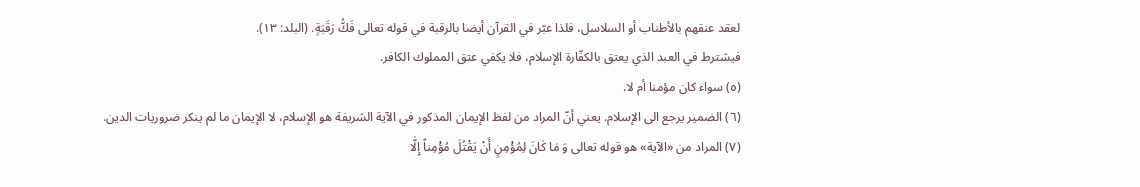لعقد عنقهم بالأطناب أو السلاسل، فلذا عبّر في القرآن أيضا بالرقبة في قوله تعالى فَكُّ رَقَبَةٍ. (البلد: ١٣).
فيشترط في العبد الذي يعتق بالكفّارة الإسلام، فلا يكفي عتق المملوك الكافر.
(٥) سواء كان مؤمنا أم لا.
(٦) الضمير يرجع الى الإسلام. يعني أنّ المراد من لفظ الإيمان المذكور في الآية الشريفة هو الإسلام، لا الإيمان ما لم ينكر ضروريات الدين.
(٧) المراد من «الآية» هو قوله تعالى وَ مٰا كٰانَ لِمُؤْمِنٍ أَنْ يَقْتُلَ مُؤْمِناً إِلّٰا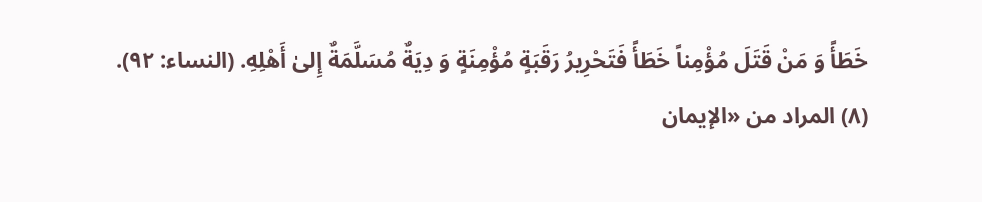خَطَأً وَ مَنْ قَتَلَ مُؤْمِناً خَطَأً فَتَحْرِيرُ رَقَبَةٍ مُؤْمِنَةٍ وَ دِيَةٌ مُسَلَّمَةٌ إِلىٰ أَهْلِهِ. (النساء: ٩٢).
(٨) المراد من «الإيمان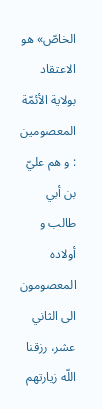الخاصّ» هو الاعتقاد بولاية الأئمّة المعصومين : و هم عليّ بن أبي طالب و أولاده المعصومون الى الثاني عشر، رزقنا اللّه زيارتهم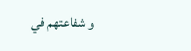و شفاعتهم في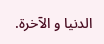الدنيا و الآخرة.